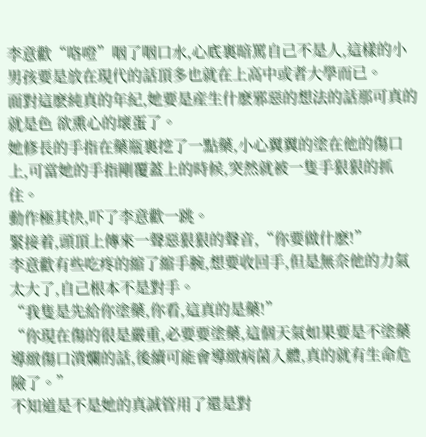李意歡“咯噔”咽了咽口水,心底裏暗罵自己不是人,這樣的小男孩要是放在現代的話頂多也就在上高中或者大學而已。
面對這麽純真的年紀,她要是産生什麽邪惡的想法的話那可真的就是色 欲熏心的壞蛋了。
她修長的手指在藥瓶裏挖了一點藥,小心翼翼的塗在他的傷口上,可當她的手指剛覆蓋上的時候,突然就被一隻手狠狠的抓住。
動作極其快,吓了李意歡一跳。
緊接着,頭頂上傳來一聲惡狠狠的聲音,“你要做什麽!”
李意歡有些吃疼的縮了縮手腕,想要收回手,但是無奈他的力氣太大了,自己根本不是對手。
“我隻是先給你塗藥,你看,這真的是藥!”
“你現在傷的很是嚴重,必要要塗藥,這個天氣如果要是不塗藥導緻傷口潰爛的話,後續可能會導緻病菌入體,真的就有生命危險了。”
不知道是不是她的真誠管用了還是對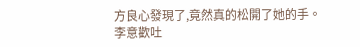方良心發現了,竟然真的松開了她的手。
李意歡吐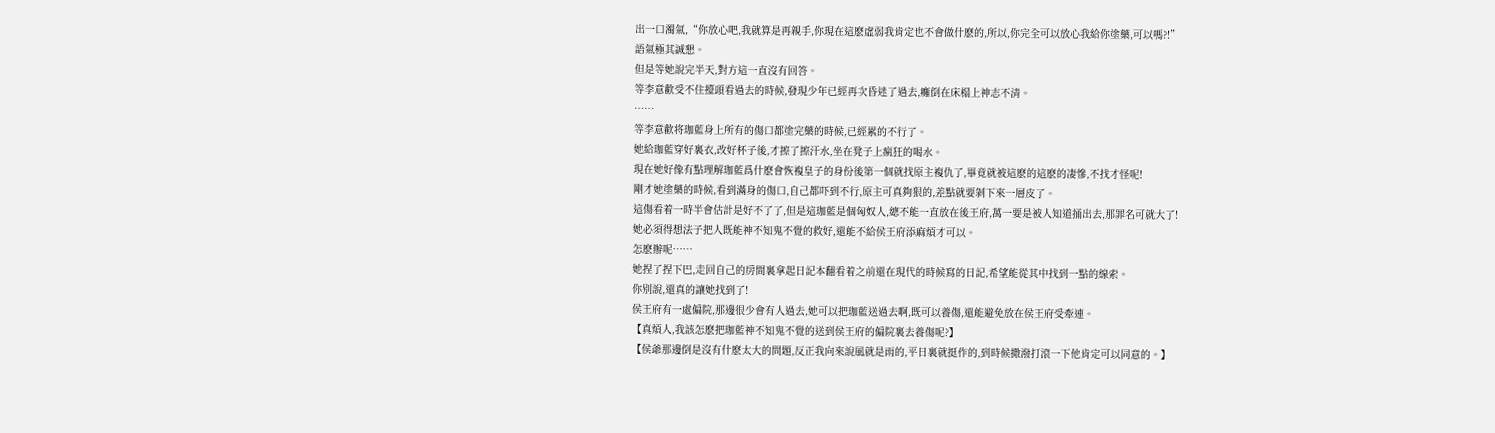出一口濁氣,“你放心吧,我就算是再親手,你現在這麽虛弱我肯定也不會做什麽的,所以,你完全可以放心我給你塗藥,可以嗎?!”
語氣極其誠懇。
但是等她說完半天,對方這一直沒有回答。
等李意歡受不住擡頭看過去的時候,發現少年已經再次昏迷了過去,癱倒在床榻上神志不清。
……
等李意歡将珈藍身上所有的傷口都塗完藥的時候,已經累的不行了。
她給珈藍穿好裏衣,改好杯子後,才擦了擦汗水,坐在凳子上瘋狂的喝水。
現在她好像有點理解珈藍爲什麽會恢複皇子的身份後第一個就找原主複仇了,畢竟就被這麽的這麽的凄慘,不找才怪呢!
剛才她塗藥的時候,看到滿身的傷口,自己都吓到不行,原主可真夠狠的,差點就要剝下來一層皮了。
這傷看着一時半會估計是好不了了,但是這珈藍是個匈奴人,總不能一直放在後王府,萬一要是被人知道捅出去,那罪名可就大了!
她必須得想法子把人既能神不知鬼不覺的救好,還能不給侯王府添麻煩才可以。
怎麽辦呢……
她捏了捏下巴,走回自己的房間裏拿起日記本翻看着之前還在現代的時候寫的日記,希望能從其中找到一點的線索。
你别說,還真的讓她找到了!
侯王府有一處偏院,那邊很少會有人過去,她可以把珈藍送過去啊,既可以養傷,還能避免放在侯王府受牽連。
【真煩人,我該怎麽把珈藍神不知鬼不覺的送到侯王府的偏院裏去養傷呢?】
【侯爺那邊倒是沒有什麽太大的問題,反正我向來說風就是雨的,平日裏就挺作的,到時候撒潑打滾一下他肯定可以同意的。】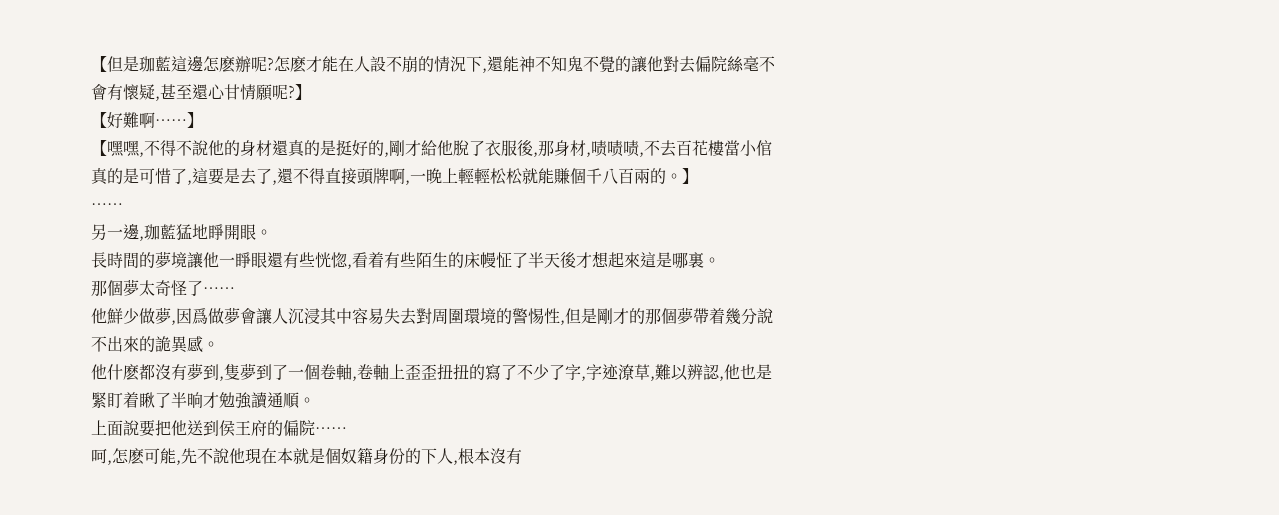【但是珈藍這邊怎麽辦呢?怎麽才能在人設不崩的情況下,還能神不知鬼不覺的讓他對去偏院絲毫不會有懷疑,甚至還心甘情願呢?】
【好難啊……】
【嘿嘿,不得不說他的身材還真的是挺好的,剛才給他脫了衣服後,那身材,啧啧啧,不去百花樓當小倌真的是可惜了,這要是去了,還不得直接頭牌啊,一晚上輕輕松松就能賺個千八百兩的。】
……
另一邊,珈藍猛地睜開眼。
長時間的夢境讓他一睜眼還有些恍惚,看着有些陌生的床幔怔了半天後才想起來這是哪裏。
那個夢太奇怪了……
他鮮少做夢,因爲做夢會讓人沉浸其中容易失去對周圍環境的警惕性,但是剛才的那個夢帶着幾分說不出來的詭異感。
他什麽都沒有夢到,隻夢到了一個卷軸,卷軸上歪歪扭扭的寫了不少了字,字迹潦草,難以辨認,他也是緊盯着瞅了半晌才勉強讀通順。
上面說要把他送到侯王府的偏院……
呵,怎麽可能,先不說他現在本就是個奴籍身份的下人,根本沒有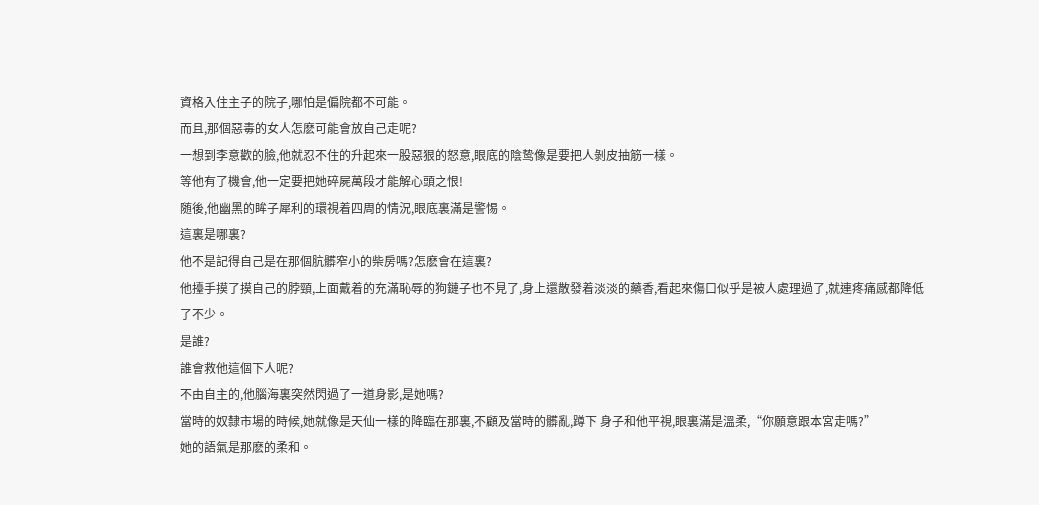資格入住主子的院子,哪怕是偏院都不可能。
而且,那個惡毒的女人怎麽可能會放自己走呢?
一想到李意歡的臉,他就忍不住的升起來一股惡狠的怒意,眼底的陰鸷像是要把人剝皮抽筋一樣。
等他有了機會,他一定要把她碎屍萬段才能解心頭之恨!
随後,他幽黑的眸子犀利的環視着四周的情況,眼底裏滿是警惕。
這裏是哪裏?
他不是記得自己是在那個肮髒窄小的柴房嗎?怎麽會在這裏?
他擡手摸了摸自己的脖頸,上面戴着的充滿恥辱的狗鏈子也不見了,身上還散發着淡淡的藥香,看起來傷口似乎是被人處理過了,就連疼痛感都降低了不少。
是誰?
誰會救他這個下人呢?
不由自主的,他腦海裏突然閃過了一道身影,是她嗎?
當時的奴隸市場的時候,她就像是天仙一樣的降臨在那裏,不顧及當時的髒亂,蹲下 身子和他平視,眼裏滿是溫柔,“你願意跟本宮走嗎?”
她的語氣是那麽的柔和。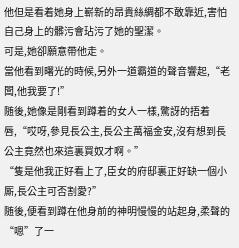他但是看着她身上嶄新的昂貴絲綢都不敢靠近,害怕自己身上的髒污會玷污了她的聖潔。
可是,她卻願意帶他走。
當他看到曙光的時候,另外一道霸道的聲音響起,“老闆,他我要了!”
随後,她像是剛看到蹲着的女人一樣,驚訝的捂着唇,“哎呀,參見長公主,長公主萬福金安,沒有想到長公主竟然也來這裏買奴才啊。”
“隻是他我正好看上了,臣女的府邸裏正好缺一個小厮,長公主可否割愛?”
随後,便看到蹲在他身前的神明慢慢的站起身,柔聲的“嗯”了一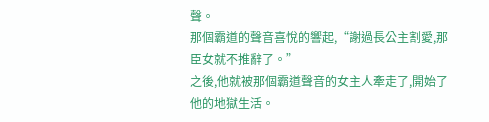聲。
那個霸道的聲音喜悅的響起,“謝過長公主割愛,那臣女就不推辭了。”
之後,他就被那個霸道聲音的女主人牽走了,開始了他的地獄生活。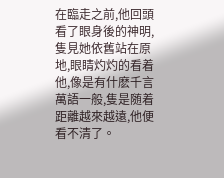在臨走之前,他回頭看了眼身後的神明,隻見她依舊站在原地,眼睛灼灼的看着他,像是有什麽千言萬語一般,隻是随着距離越來越遠,他便看不清了。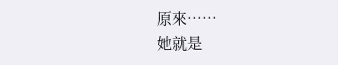原來……
她就是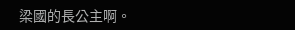梁國的長公主啊。